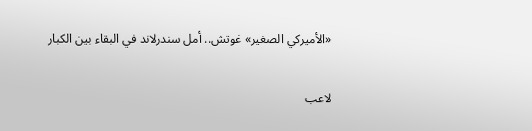«الأميركي الصغير» غوتش.. أمل سندرلاند في البقاء بين الكبار

لاعب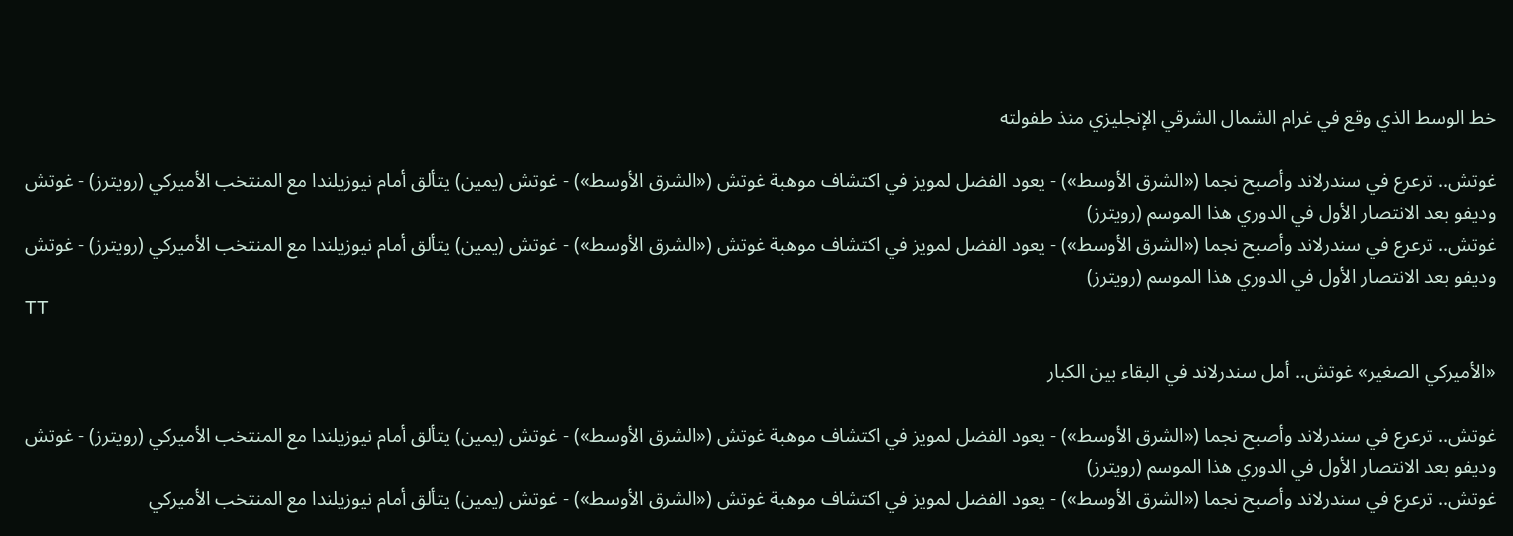خط الوسط الذي وقع في غرام الشمال الشرقي الإنجليزي منذ طفولته

غوتش.. ترعرع في سندرلاند وأصبح نجما («الشرق الأوسط») - يعود الفضل لمويز في اكتشاف موهبة غوتش («الشرق الأوسط») - غوتش (يمين) يتألق أمام نيوزيلندا مع المنتخب الأميركي (رويترز) - غوتش وديفو بعد الانتصار الأول في الدوري هذا الموسم (رويترز)
غوتش.. ترعرع في سندرلاند وأصبح نجما («الشرق الأوسط») - يعود الفضل لمويز في اكتشاف موهبة غوتش («الشرق الأوسط») - غوتش (يمين) يتألق أمام نيوزيلندا مع المنتخب الأميركي (رويترز) - غوتش وديفو بعد الانتصار الأول في الدوري هذا الموسم (رويترز)
TT

«الأميركي الصغير» غوتش.. أمل سندرلاند في البقاء بين الكبار

غوتش.. ترعرع في سندرلاند وأصبح نجما («الشرق الأوسط») - يعود الفضل لمويز في اكتشاف موهبة غوتش («الشرق الأوسط») - غوتش (يمين) يتألق أمام نيوزيلندا مع المنتخب الأميركي (رويترز) - غوتش وديفو بعد الانتصار الأول في الدوري هذا الموسم (رويترز)
غوتش.. ترعرع في سندرلاند وأصبح نجما («الشرق الأوسط») - يعود الفضل لمويز في اكتشاف موهبة غوتش («الشرق الأوسط») - غوتش (يمين) يتألق أمام نيوزيلندا مع المنتخب الأميركي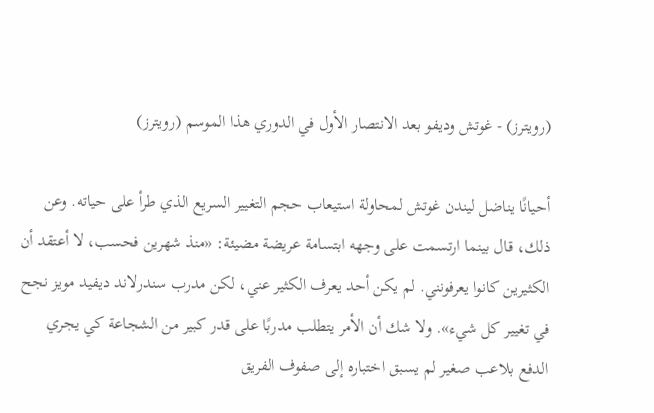(رويترز) - غوتش وديفو بعد الانتصار الأول في الدوري هذا الموسم (رويترز)

أحيانًا يناضل ليندن غوتش لمحاولة استيعاب حجم التغيير السريع الذي طرأ على حياته. وعن ذلك، قال بينما ارتسمت على وجهه ابتسامة عريضة مضيئة: «منذ شهرين فحسب، لا أعتقد أن الكثيرين كانوا يعرفونني. لم يكن أحد يعرف الكثير عني، لكن مدرب سندرلاند ديفيد مويز نجح في تغيير كل شيء». ولا شك أن الأمر يتطلب مدربًا على قدر كبير من الشجاعة كي يجري الدفع بلاعب صغير لم يسبق اختباره إلى صفوف الفريق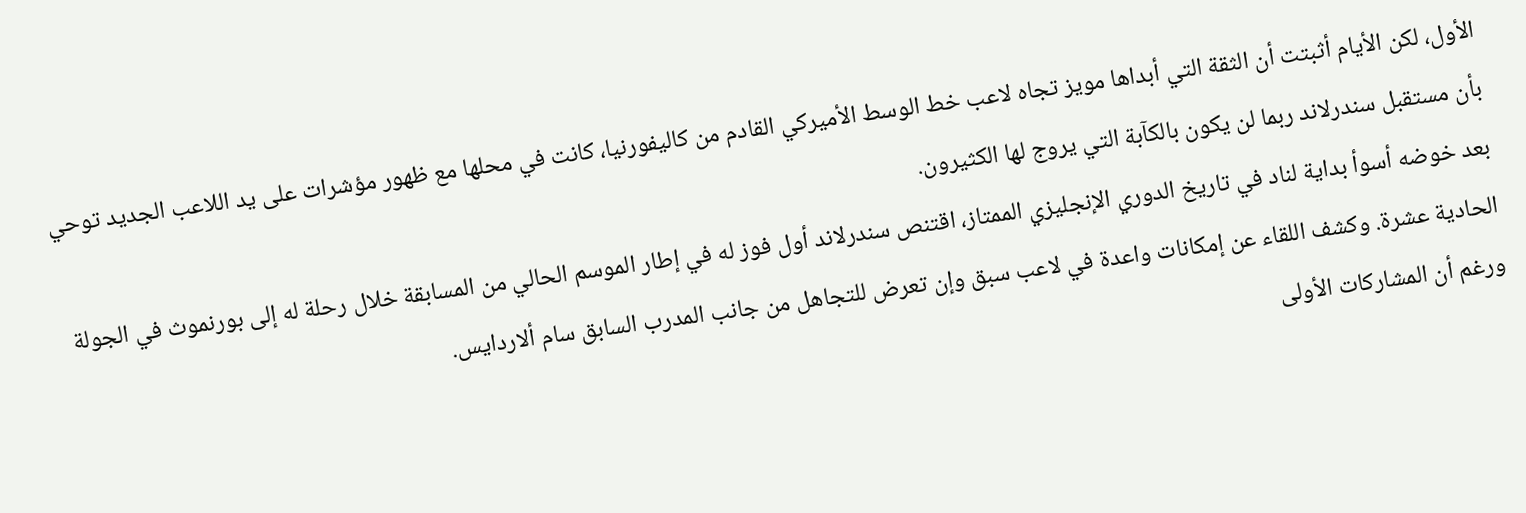الأول، لكن الأيام أثبتت أن الثقة التي أبداها مويز تجاه لاعب خط الوسط الأميركي القادم من كاليفورنيا، كانت في محلها مع ظهور مؤشرات على يد اللاعب الجديد توحي بأن مستقبل سندرلاند ربما لن يكون بالكآبة التي يروج لها الكثيرون.
بعد خوضه أسوأ بداية لناد في تاريخ الدوري الإنجليزي الممتاز، اقتنص سندرلاند أول فوز له في إطار الموسم الحالي من المسابقة خلال رحلة له إلى بورنموث في الجولة الحادية عشرة. وكشف اللقاء عن إمكانات واعدة في لاعب سبق وإن تعرض للتجاهل من جانب المدرب السابق سام ألاردايس.
ورغم أن المشاركات الأولى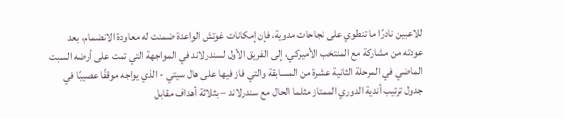للاعبين نادرًا ما تنطوي على نجاحات مدوية، فإن إمكانات غوتش الواعدة ضمنت له معاودة الانضمام، بعد عودته من مشاركة مع المنتخب الأميركي، إلى الفريق الأول لسندرلاند في المواجهة التي تمت على أرضه السبت الماضي في المرحلة الثانية عشرة من المسابقة والتي فاز فيها على هال سيتي - الذي يواجه موقفًا عصيبًا في جدول ترتيب أندية الدوري الممتاز مثلما الحال مع سندرلاند – بثلاثة أهداف مقابل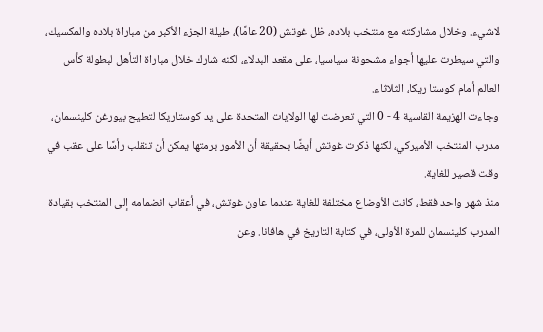لاشيء. وخلال مشاركته مع منتخب بلاده، ظل غوتش (20 عامًا)، طيلة الجزء الأكبر من مباراة بلاده والمكسيك، والتي سيطرت عليها أجواء مشحونة سياسيا، على مقعد البدلاء، لكنه شارك خلال مباراة التأهل لبطولة كأس العالم أمام كوستا ريكا، الثلاثاء.
وجاءت الهزيمة القاسية 4 - 0 التي تعرضت لها الولايات المتحدة على يد كوستاريكا لتطيح بيورغن كلينسمان، مدرب المنتخب الأميركي، لكنها ذكرت غوتش أيضًا بحقيقة أن الأمور برمتها يمكن أن تنقلب رأسًا على عقب في وقت قصير للغاية.
منذ شهر واحد فقط، كانت الأوضاع مختلفة للغاية عندما عاون غوتش، في أعقاب انضمامه إلى المنتخب بقيادة المدرب كلينسمان للمرة الأولى، في كتابة التاريخ في هافانا. وعن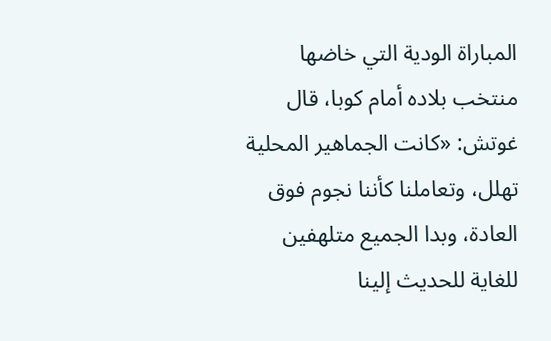المباراة الودية التي خاضها منتخب بلاده أمام كوبا، قال غوتش: «كانت الجماهير المحلية تهلل، وتعاملنا كأننا نجوم فوق العادة، وبدا الجميع متلهفين للغاية للحديث إلينا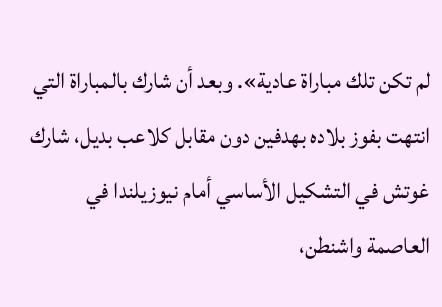لم تكن تلك مباراة عادية». وبعد أن شارك بالمباراة التي انتهت بفوز بلاده بهدفين دون مقابل كلاعب بديل، شارك غوتش في التشكيل الأساسي أمام نيوزيلندا في العاصمة واشنطن،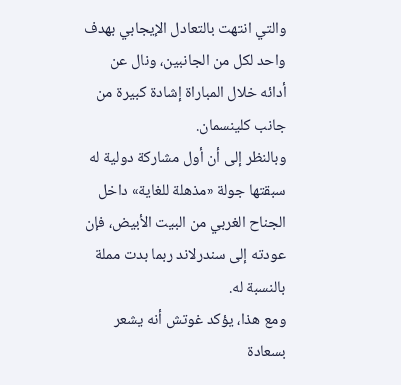والتي انتهت بالتعادل الإيجابي بهدف واحد لكل من الجانبين، ونال عن أدائه خلال المباراة إشادة كبيرة من جانب كلينسمان.
وبالنظر إلى أن أول مشاركة دولية له سبقتها جولة «مذهلة للغاية» داخل الجناح الغربي من البيت الأبيض، فإن عودته إلى سندرلاند ربما بدت مملة بالنسبة له.
ومع هذا، يؤكد غوتش أنه يشعر بسعادة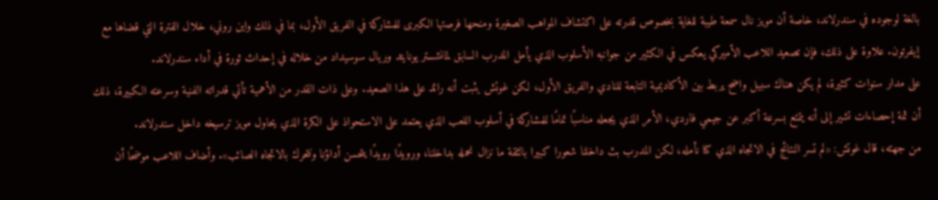بالغة لوجوده في سندرلاند، خاصة أن مويز نال سمعة طيبة للغاية بخصوص قدرته على اكتشاف المواهب الصغيرة ومنحها فرصتها الكبرى للمشاركة في الفريق الأول، بما في ذلك واين روني، خلال الفترة التي قضاها مع إيفرتون. علاوة على ذلك، فإن تصعيد اللاعب الأميركي يعكس في الكثير من جوانبه الأسلوب الذي يأمل المدرب السابق لمانشستر يونايتد وريال سوسيداد من خلاله في إحداث ثورة في أداء سندرلاند.
على مدار سنوات كثيرة، لم يكن هناك سبيل واضح يربط بين الأكاديمية التابعة للنادي والفريق الأول، لكن غوتش يثبت أنه رائد على هذا الصعيد. وعلى ذات القدر من الأهمية تأتي قدراته الفنية وسرعته الكبيرة، ذلك أن ثمة إحصاءات تشير إلى أنه يتمتع بسرعة أكبر عن جيمي فاردي، الأمر الذي يجعله مناسبًا تمامًا للمشاركة في أسلوب اللعب الذي يعتمد على الاستحواذ على الكرة الذي يحاول مويز ترسيخه داخل سندرلاند.
من جهته، قال غوتش: «لم تسر النتائج في الاتجاه الذي كنا نأمله، لكن المدرب بث داخلنا شعورا كبيرا بالثقة ما نزال نحمله بداخلنا، ورويدًا رويدًا يتحسن أداؤنا ونتحرك بالاتجاه الصائب». وأضاف اللاعب موضحًا أن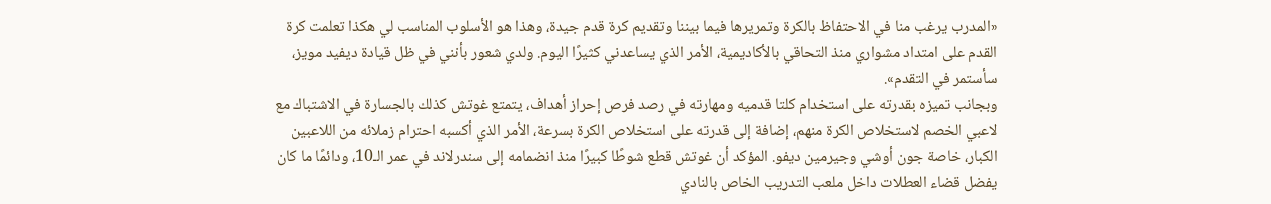«المدرب يرغب منا في الاحتفاظ بالكرة وتمريرها فيما بيننا وتقديم كرة قدم جيدة، وهذا هو الأسلوب المناسب لي هكذا تعلمت كرة القدم على امتداد مشواري منذ التحاقي بالأكاديمية، الأمر الذي يساعدني كثيرًا اليوم. ولدي شعور بأنني في ظل قيادة ديفيد مويز، سأستمر في التقدم».
وبجانب تميزه بقدرته على استخدام كلتا قدميه ومهارته في رصد فرص إحراز أهداف، يتمتع غوتش كذلك بالجسارة في الاشتباك مع لاعبي الخصم لاستخلاص الكرة منهم، إضافة إلى قدرته على استخلاص الكرة بسرعة، الأمر الذي أكسبه احترام زملائه من اللاعبين الكبار، خاصة جون أوشي وجيرمين ديفو. المؤكد أن غوتش قطع شوطًا كبيرًا منذ انضمامه إلى سندرلاند في عمر الـ10، ودائمًا ما كان يفضل قضاء العطلات داخل ملعب التدريب الخاص بالنادي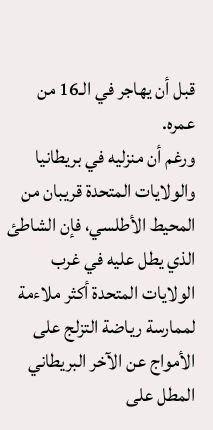قبل أن يهاجر في الـ16 من عمره.
ورغم أن منزليه في بريطانيا والولايات المتحدة قريبان من المحيط الأطلسي، فإن الشاطئ الذي يطل عليه في غرب الولايات المتحدة أكثر ملاءمة لممارسة رياضة التزلج على الأمواج عن الآخر البريطاني المطل على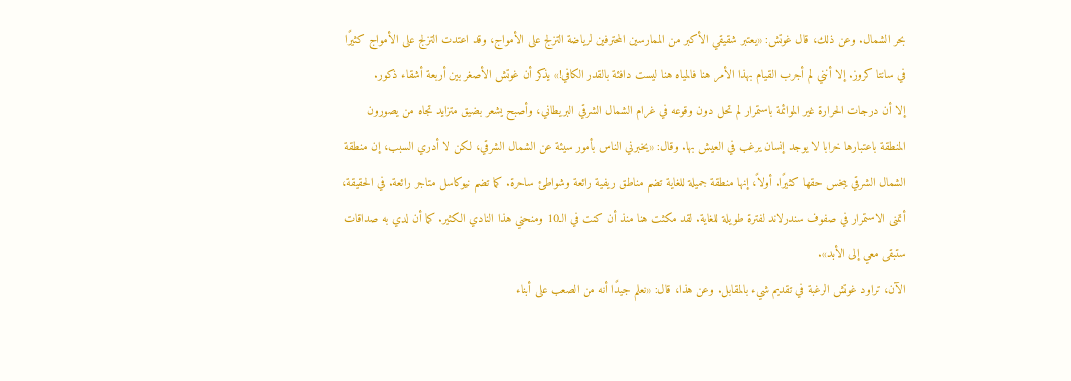بحر الشمال. وعن ذلك، قال غوتش: «يعتبر شقيقي الأكبر من الممارسين المحترفين لرياضة التزلج على الأمواج، وقد اعتدت التزلج على الأمواج كثيرًا في سانتا كروز. إلا أنني لم أجرب القيام بهذا الأمر هنا فالمياه هنا ليست دافئة بالقدر الكافي!» يذكر أن غوتش الأصغر بين أربعة أشقاء ذكور.
إلا أن درجات الحرارة غير الموائمة باستمرار لم تحل دون وقوعه في غرام الشمال الشرقي البريطاني، وأصبح يشعر بضيق متزايد تجاه من يصورون المنطقة باعتبارها خرابا لا يوجد إنسان يرغب في العيش بها. وقال: «يخبرني الناس بأمور سيئة عن الشمال الشرقي، لكن لا أدري السبب، إن منطقة الشمال الشرقي يبخس حقها كثيرًا. أولاً، إنها منطقة جميلة للغاية تضم مناطق ريفية رائعة وشواطئ ساحرة. كما تضم نيوكاسل متاجر رائعة. في الحقيقة، أتمنى الاستمرار في صفوف سندرلاند لفترة طويلة للغاية. لقد مكثت هنا منذ أن كنت في الـ10 ومنحني هذا النادي الكثير. كما أن لدي به صداقات ستبقى معي إلى الأبد».
الآن، تراود غوتش الرغبة في تقديم شيء بالمقابل. وعن هذا، قال: «نعلم جيدًا أنه من الصعب على أبناء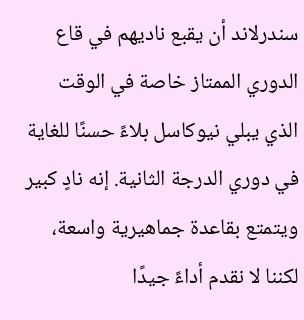سندرلاند أن يقبع ناديهم في قاع الدوري الممتاز خاصة في الوقت الذي يبلي نيوكاسل بلاءً حسنًا للغاية في دوري الدرجة الثانية. إنه نادٍ كبير ويتمتع بقاعدة جماهيرية واسعة، لكننا لا نقدم أداءً جيدًا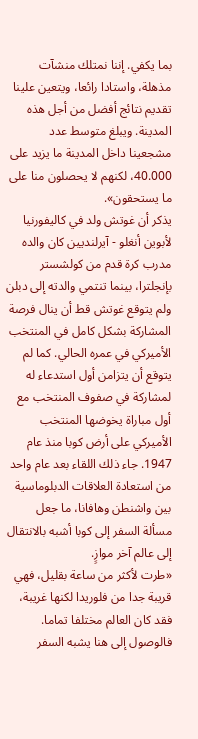بما يكفي. إننا نمتلك منشآت مذهلة، واستادا رائعا، ويتعين علينا تقديم نتائج أفضل من أجل هذه المدينة. ويبلغ متوسط عدد مشجعينا داخل المدينة ما يزيد على 40.000، لكنهم لا يحصلون منا على ما يستحقون».
يذكر أن غوتش ولد في كاليفورنيا لأبوين أنغلو - آيرلنديين كان والده مدرب كرة قدم من كولشستر بإنجلترا، بينما تنتمي والدته إلى دبلن ولم يتوقع غوتش قط أن ينال فرصة المشاركة بشكل كامل في المنتخب الأميركي في عمره الحالي. كما لم يتوقع أن يتزامن أول استدعاء له لمشاركة في صفوف المنتخب مع أول مباراة يخوضها المنتخب الأميركي على أرض كوبا منذ عام 1947. جاء ذلك اللقاء بعد عام واحد من استعادة العلاقات الدبلوماسية بين واشنطن وهافانا، ما جعل مسألة السفر إلى كوبا أشبه بالانتقال إلى عالم آخر موازٍ.
«طرت لأكثر من ساعة بقليل، فهي قريبة جدا من فلوريدا لكنها غريبة، فقد كان العالم مختلفا تماما. فالوصول إلى هنا يشبه السفر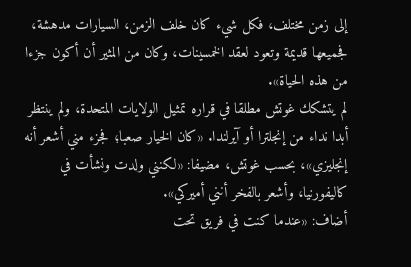إلى زمن مختلف، فكل شيء كان خلف الزمن، السيارات مدهشة، فجميعها قديمة وتعود لعقد الخمسينات، وكان من المثير أن أكون جزءا من هذه الحياة».
لم يتشكك غوتش مطلقا في قراره تمثيل الولايات المتحدة، ولم ينتظر أبدا نداء من إنجلترا أو آيرلندا. «كان الخيار صعبا؛ فجزء مني أشعر أنه إنجليزي»، بحسب غوتش، مضيفا: «لكنني ولدت ونشأت في كاليفورنيا، وأشعر بالفخر أنني أميركي».
أضاف: «عندما كنت في فريق تحت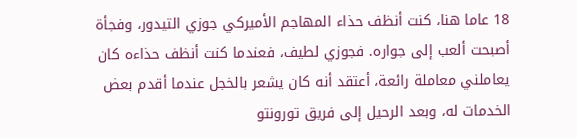18 عاما هنا، كنت أنظف حذاء المهاجم الأميركي جوزي التيدور، وفجأة أصبحت ألعب إلى جواره. فجوزي لطيف، فعندما كنت أنظف حذاءه كان يعاملني معاملة رائعة، أعتقد أنه كان يشعر بالخجل عندما أقدم بعض الخدمات له، وبعد الرحيل إلى فريق تورونتو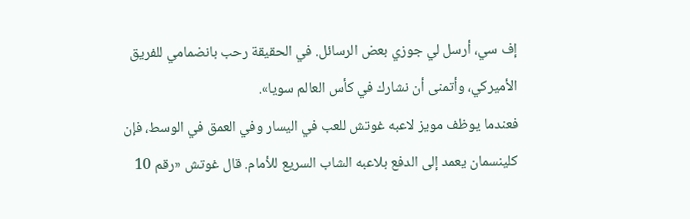إف سي، أرسل لي جوزي بعض الرسائل. في الحقيقة رحب بانضمامي للفريق الأميركي، وأتمنى أن نشارك في كأس العالم سويا».
فعندما يوظف مويز لاعبه غوتش للعب في اليسار وفي العمق في الوسط، فإن كلينسمان يعمد إلى الدفع بلاعبه الشاب السريع للأمام. قال غوتش «رقم 10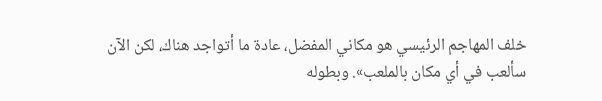خلف المهاجم الرئيسي هو مكاني المفضل، عادة ما أتواجد هناك، لكن الآن سألعب في أي مكان بالملعب». وبطوله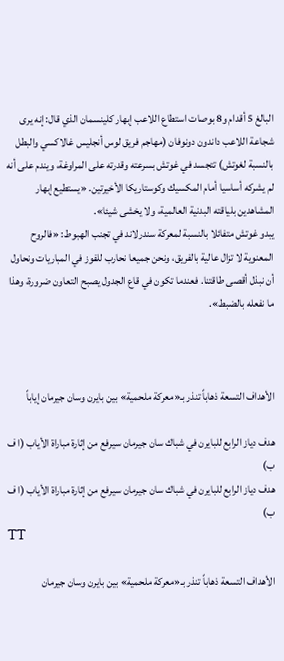البالغ 5 أقدام و8 بوصات استطاع اللاعب إبهار كلينسمان الذي قال: إنه يرى شجاعة اللاعب داندون دونوفان (مهاجم فريق لوس أنجليس غالاكسي والبطل بالنسبة لغوتش) تتجسد في غوتش بسرعته وقدرته على المراوغة، ويندم على أنه لم يشركه أساسيا أمام المكسيك وكوستاريكا الأخيرتين. «يستطيع إبهار المشاهدين بلياقته البدنية العالمية، ولا يخشى شيئا».
يبدو غوتش متفائلا بالنسبة لمعركة سندرلاند في تجنب الهبوط: «فالروح المعنوية لا تزال عالية بالفريق، ونحن جميعا نحارب للفوز في المباريات ونحاول أن نبذل أقصى طاقتنا. فعندما تكون في قاع الجدول يصبح التعاون ضرورة، وهذا ما نفعله بالضبط».



الأهداف التسعة ذهاباً تنذر بـ«معركة ملحمية» بين بايرن وسان جيرمان إياباً

هدف دياز الرابع للبايرن في شباك سان جيرمان سيرفع من إثارة مباراة الأياب (ا ف ب)
هدف دياز الرابع للبايرن في شباك سان جيرمان سيرفع من إثارة مباراة الأياب (ا ف ب)
TT

الأهداف التسعة ذهاباً تنذر بـ«معركة ملحمية» بين بايرن وسان جيرمان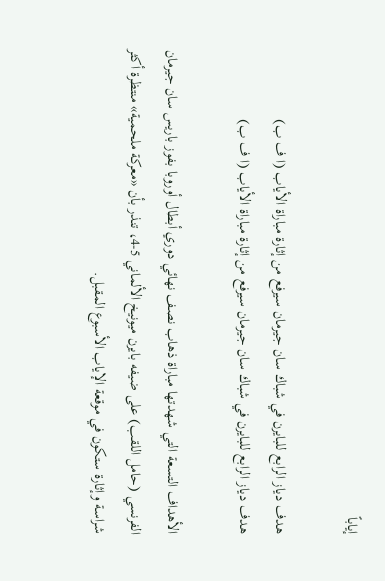إياباً

هدف دياز الرابع للبايرن في شباك سان جيرمان سيرفع من إثارة مباراة الأياب (ا ف ب)
هدف دياز الرابع للبايرن في شباك سان جيرمان سيرفع من إثارة مباراة الأياب (ا ف ب)

الأهداف التسعة التي شهدتها مباراة ذهاب نصف نهائي دوري أبطال أوروبا بفوز باريس سان جيرمان الفرنسي (حامل اللقب) على ضيفه بايرن ميونيخ الألماني 5-4، تنذر بأن «معركة ملحمية» منتظرة أكثر شراسة وإثارة ستكون في موقعة الإياب الأسبوع المقبل.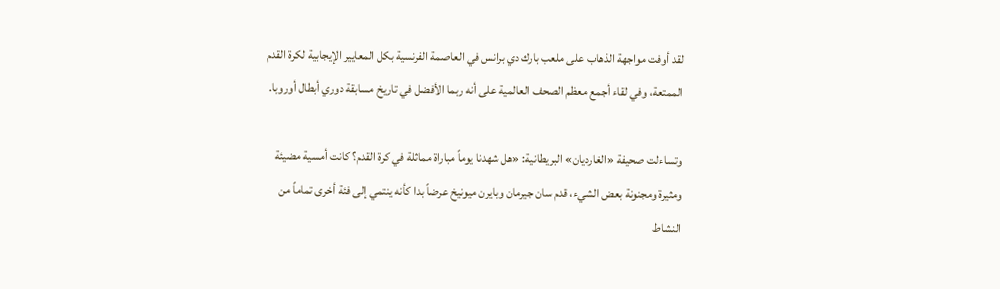لقد أوفت مواجهة الذهاب على ملعب بارك دي برانس في العاصمة الفرنسية بكل المعايير الإيجابية لكرة القدم الممتعة، وفي لقاء أجمع معظم الصحف العالمية على أنه ربما الأفضل في تاريخ مسابقة دوري أبطال أوروبا.

وتساءلت صحيفة «الغارديان» البريطانية: «هل شهدنا يوماً مباراة مماثلة في كرة القدم؟ كانت أمسية مضيئة ومثيرة ومجنونة بعض الشيء، قدم سان جيرمان وبايرن ميونيخ عرضاً بدا كأنه ينتمي إلى فئة أخرى تماماً من النشاط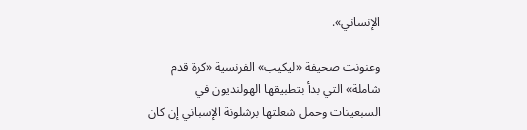الإنساني».

وعنونت صحيفة «ليكيب» الفرنسية «كرة قدم شاملة» التي بدأ بتطبيقها الهولنديون في السبعينات وحمل شعلتها برشلونة الإسباني إن كان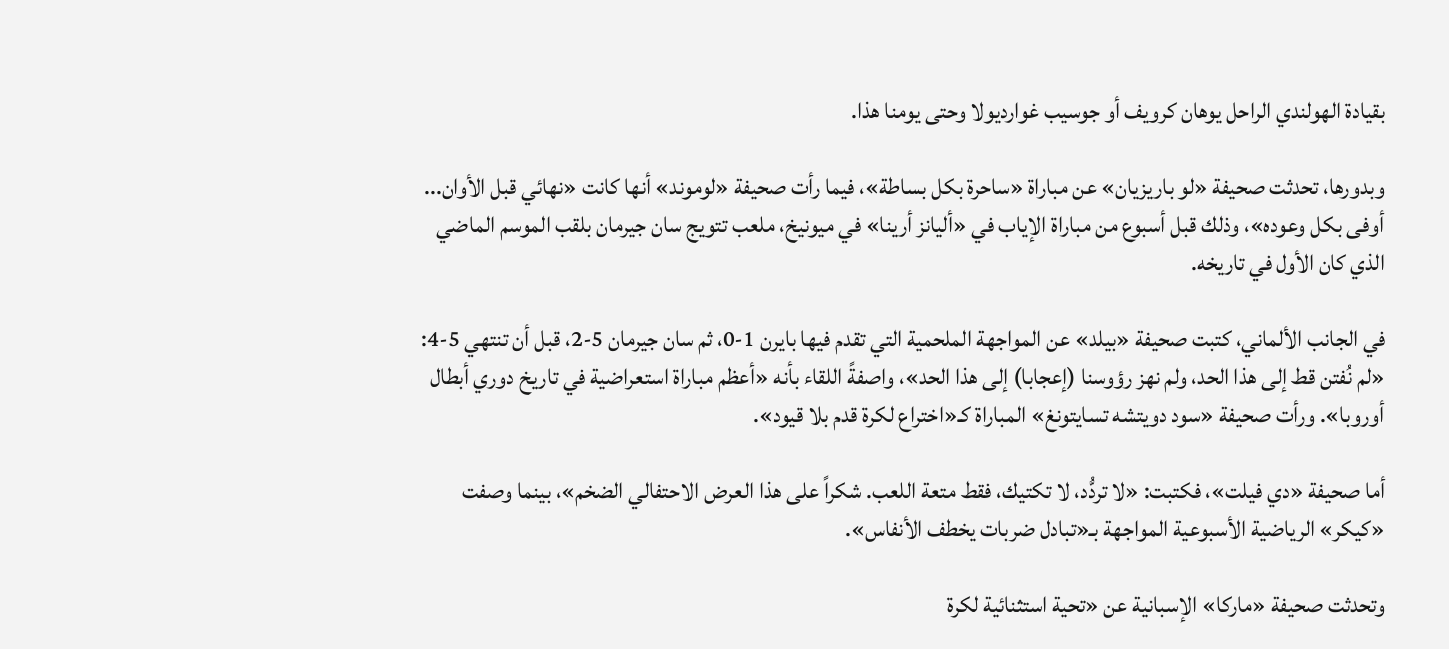بقيادة الهولندي الراحل يوهان كرويف أو جوسيب غوارديولا وحتى يومنا هذا.

وبدورها، تحدثت صحيفة «لو باريزيان» عن مباراة «ساحرة بكل بساطة»، فيما رأت صحيفة «لوموند» أنها كانت «نهائي قبل الأوان... أوفى بكل وعوده»، وذلك قبل أسبوع من مباراة الإياب في «أليانز أرينا» في ميونيخ، ملعب تتويج سان جيرمان بلقب الموسم الماضي الذي كان الأول في تاريخه.

في الجانب الألماني، كتبت صحيفة «بيلد» عن المواجهة الملحمية التي تقدم فيها بايرن 1-0، ثم سان جيرمان 5-2، قبل أن تنتهي 5-4: «لم نُفتن قط إلى هذا الحد، ولم نهز رؤوسنا (إعجابا) إلى هذا الحد»، واصفةً اللقاء بأنه «أعظم مباراة استعراضية في تاريخ دوري أبطال أوروبا». ورأت صحيفة «سود دويتشه تسايتونغ» المباراة كـ«اختراع لكرة قدم بلا قيود».

أما صحيفة «دي فيلت»، فكتبت: «لا تردُّد، لا تكتيك، فقط متعة اللعب. شكراً على هذا العرض الاحتفالي الضخم»، بينما وصفت «كيكر» الرياضية الأسبوعية المواجهة بـ«تبادل ضربات يخطف الأنفاس».

وتحدثت صحيفة «ماركا» الإسبانية عن «تحية استثنائية لكرة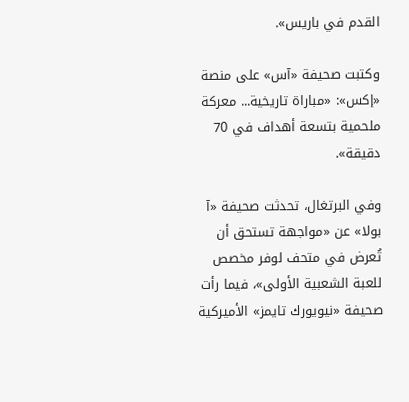القدم في باريس».

وكتبت صحيفة «آس» على منصة «إكس»: «مباراة تاريخية... معركة ملحمية بتسعة أهداف في 70 دقيقة».

وفي البرتغال، تحدثت صحيفة «آ بولا» عن «مواجهة تستحق أن تُعرض في متحف لوفر مخصص للعبة الشعبية الأولى»، فيما رأت صحيفة «نيويورك تايمز» الأميركية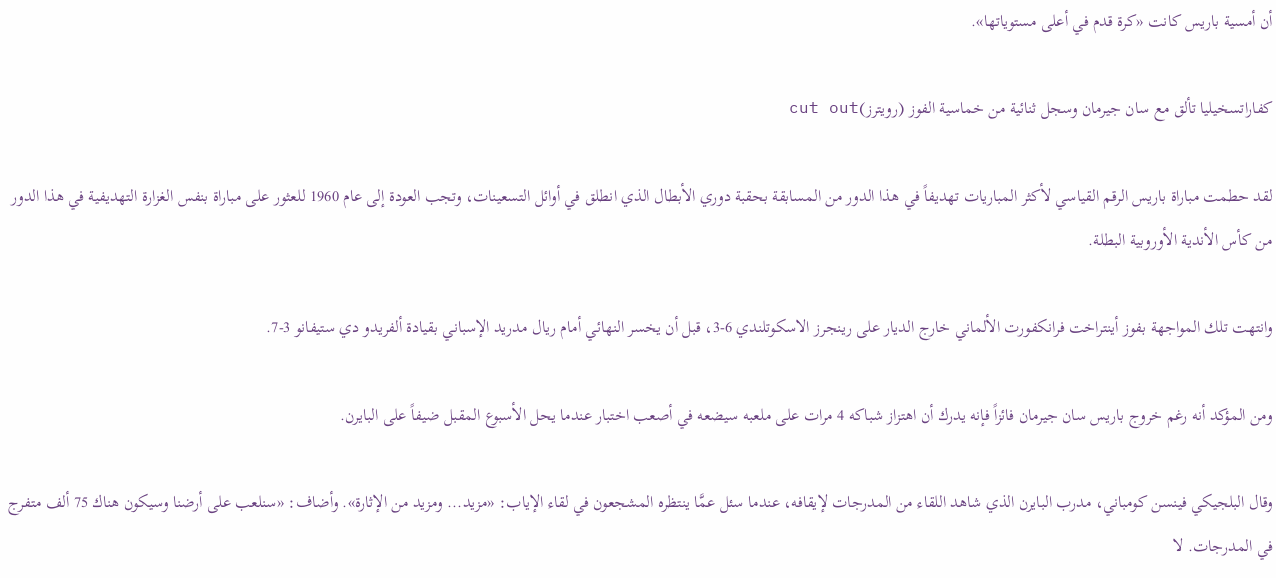أن أمسية باريس كانت «كرة قدم في أعلى مستوياتها».

كفاراتسخيليا تألق مع سان جيرمان وسجل ثنائية من خماسية الفوز (رويترز)cut out

لقد حطمت مباراة باريس الرقم القياسي لأكثر المباريات تهديفاً في هذا الدور من المسابقة بحقبة دوري الأبطال الذي انطلق في أوائل التسعينات، وتجب العودة إلى عام 1960 للعثور على مباراة بنفس الغزارة التهديفية في هذا الدور من كأس الأندية الأوروبية البطلة.

وانتهت تلك المواجهة بفوز أينتراخت فرانكفورت الألماني خارج الديار على رينجرز الاسكوتلندي 6-3، قبل أن يخسر النهائي أمام ريال مدريد الإسباني بقيادة ألفريدو دي ستيفانو 3-7.

ومن المؤكد أنه رغم خروج باريس سان جيرمان فائزاً فإنه يدرك أن اهتزاز شباكه 4 مرات على ملعبه سيضعه في أصعب اختبار عندما يحل الأسبوع المقبل ضيفاً على البايرن.

وقال البلجيكي فينسن كومباني، مدرب البايرن الذي شاهد اللقاء من المدرجات لإيقافه، عندما سئل عمَّا ينتظره المشجعون في لقاء الإياب: «مزيد... ومزيد من الإثارة». وأضاف: «سنلعب على أرضنا وسيكون هناك 75 ألف متفرج في المدرجات. لا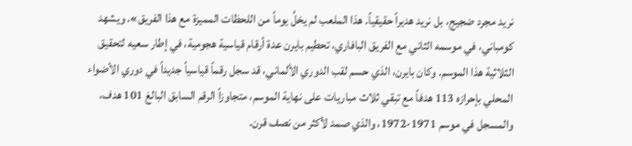نريد مجرد ضجيج، بل نريد هديراً حقيقياً. هذا الملعب لم يخلُ يوماً من اللحظات المميزة مع هذا الفريق». ويشهد كومباني، في موسمه الثاني مع الفريق البافاري، تحطيم بايرن عدة أرقام قياسية هجومية، في إطار سعيه لتحقيق الثلاثية هذا الموسم. وكان بايرن، الذي حسم لقب الدوري الألماني، قد سجل رقماً قياسياً جديداً في دوري الأضواء المحلي بإحرازه 113 هدفاً مع تبقي ثلاث مباريات على نهاية الموسم، متجاوزاً الرقم السابق البالغ 101 هدف، والمسجل في موسم 1971-1972، والذي صمد لأكثر من نصف قرن.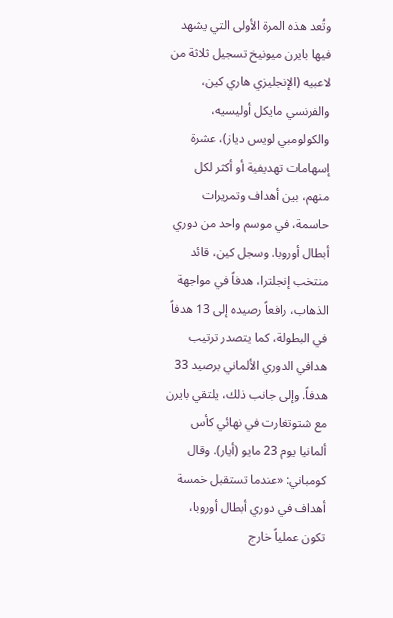وتُعد هذه المرة الأولى التي يشهد فيها بايرن ميونيخ تسجيل ثلاثة من لاعبيه (الإنجليزي هاري كين، والفرنسي مايكل أوليسيه، والكولومبي لويس دياز)، عشرة إسهامات تهديفية أو أكثر لكل منهم، بين أهداف وتمريرات حاسمة، في موسم واحد من دوري أبطال أوروبا. وسجل كين، قائد منتخب إنجلترا، هدفاً في مواجهة الذهاب، رافعاً رصيده إلى 13 هدفاً في البطولة، كما يتصدر ترتيب هدافي الدوري الألماني برصيد 33 هدفاً. وإلى جانب ذلك، يلتقي بايرن مع شتوتغارت في نهائي كأس ألمانيا يوم 23 مايو (أيار). وقال كومباني: «عندما تستقبل خمسة أهداف في دوري أبطال أوروبا، تكون عملياً خارج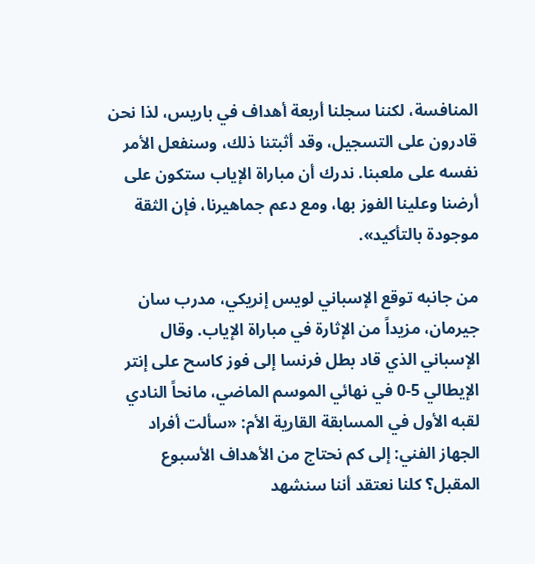المنافسة، لكننا سجلنا أربعة أهداف في باريس، لذا نحن قادرون على التسجيل، وقد أثبتنا ذلك، وسنفعل الأمر نفسه على ملعبنا. ندرك أن مباراة الإياب ستكون على أرضنا وعلينا الفوز بها، ومع دعم جماهيرنا، فإن الثقة موجودة بالتأكيد».

من جانبه توقع الإسباني لويس إنريكي، مدرب سان جيرمان، مزيداً من الإثارة في مباراة الإياب. وقال الإسباني الذي قاد بطل فرنسا إلى فوز كاسح على إنتر الإيطالي 5-0 في نهائي الموسم الماضي، مانحاً النادي لقبه الأول في المسابقة القارية الأم: «سألت أفراد الجهاز الفني: إلى كم نحتاج من الأهداف الأسبوع المقبل؟ كلنا نعتقد أننا سنشهد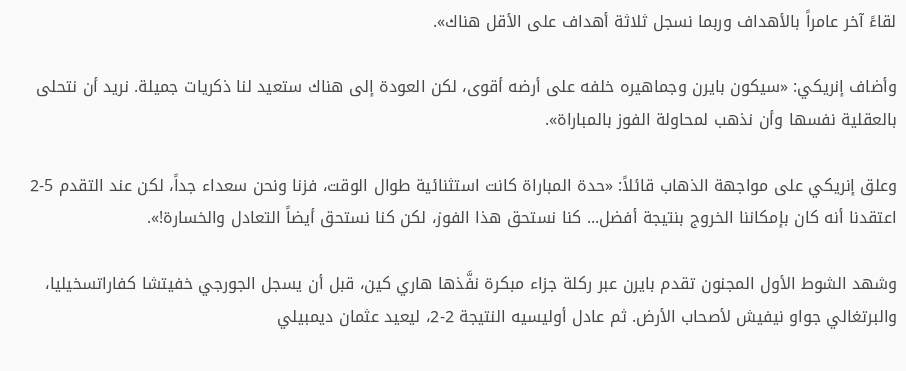لقاءً آخر عامراً بالأهداف وربما نسجل ثلاثة أهداف على الأقل هناك».

وأضاف إنريكي: «سيكون بايرن وجماهيره خلفه على أرضه أقوى، لكن العودة إلى هناك ستعيد لنا ذكريات جميلة. نريد أن نتحلى بالعقلية نفسها وأن نذهب لمحاولة الفوز بالمباراة».

وعلق إنريكي على مواجهة الذهاب قائلاً: «حدة المباراة كانت استثنائية طوال الوقت، فزنا ونحن سعداء جداً، لكن عند التقدم 5-2 اعتقدنا أنه كان بإمكاننا الخروج بنتيجة أفضل... كنا نستحق هذا الفوز، لكن كنا نستحق أيضاً التعادل والخسارة!».

وشهد الشوط الأول المجنون تقدم بايرن عبر ركلة جزاء مبكرة نفَّذها هاري كين، قبل أن يسجل الجورجي خفيتشا كفاراتسخيليا، والبرتغالي جواو نيفيش لأصحاب الأرض. ثم عادل أوليسيه النتيجة 2-2، ليعيد عثمان ديمبيلي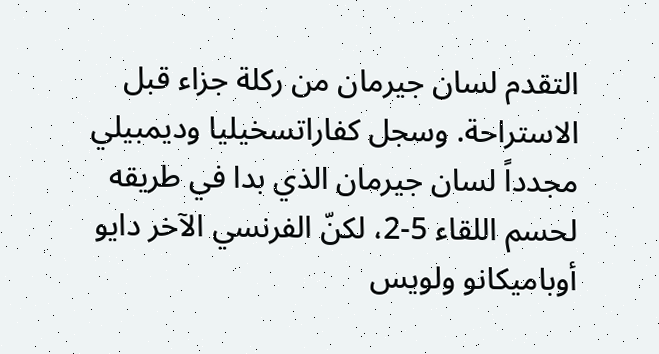التقدم لسان جيرمان من ركلة جزاء قبل الاستراحة. وسجل كفاراتسخيليا وديمبيلي مجدداً لسان جيرمان الذي بدا في طريقه لحسم اللقاء 5-2، لكنّ الفرنسي الآخر دايو أوباميكانو ولويس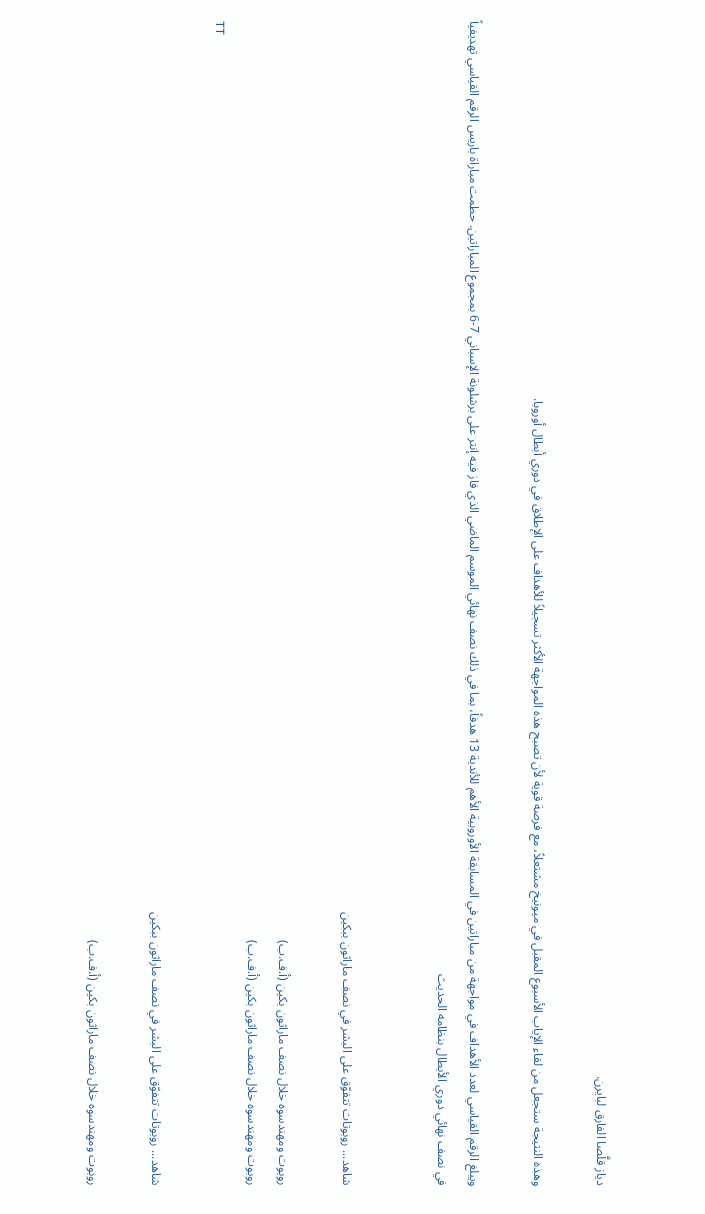دياز قلَّصا الفارق لبايرن.

وهذه النتيجة ستجعل من لقاء الإياب الأسبوع المقبل في ميونيخ مشتعلاً، مع فرصة قوية لأن تصبح هذه المواجهة الأكثر تسجيلاً للأهداف على الإطلاق في دوري أبطال أوروبا.

ويبلغ الرقم القياسي لعدد الأهداف في مواجهة من مباراتين في المسابقة الأوروبية الأهم للأندية 13 هدفاً، بما في ذلك نصف نهائي الموسم الماضي الذي فاز فيه إنتر على برشلونة الإسباني 7-6 بمجموع المباراتين. حطمت مباراة باريس الرقم القياسي تهديفياً في نصف نهائي دوري الأبطال بنظامه الحديث


شاهد... روبوتات تتفوّق على البشر في نصف ماراثون ببكين

روبوت ومهندسوه خلال نصف ماراثون بكين (أ.ف.ب)
روبوت ومهندسوه خلال نصف ماراثون بكين (أ.ف.ب)
TT

شاهد... روبوتات تتفوّق على البشر في نصف ماراثون ببكين

روبوت ومهندسوه خلال نصف ماراثون بكين (أ.ف.ب)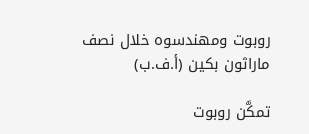روبوت ومهندسوه خلال نصف ماراثون بكين (أ.ف.ب)

تمكَّن روبوت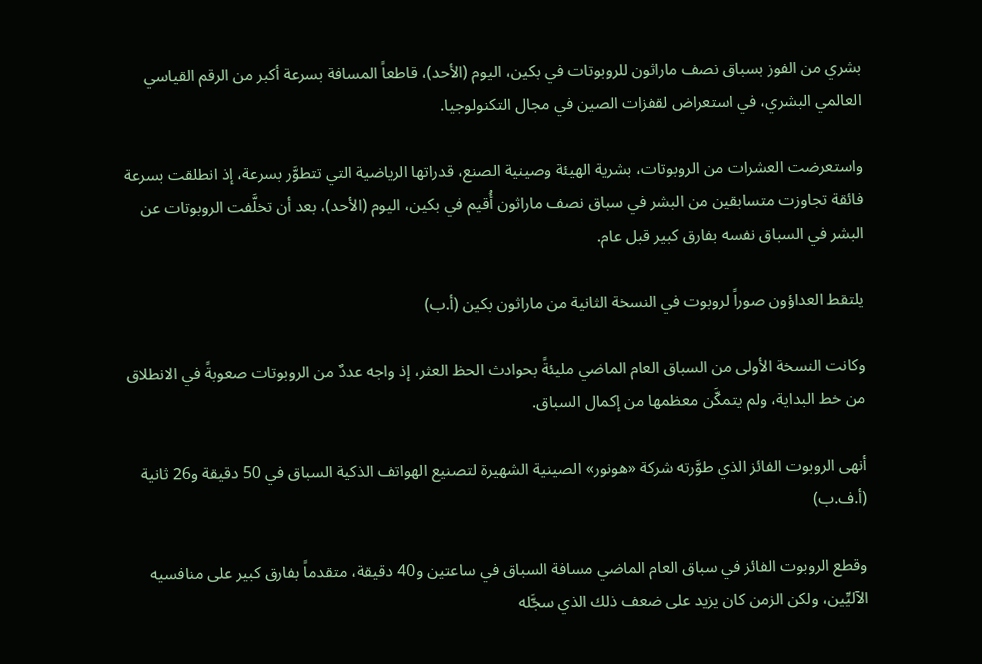بشري من الفوز بسباق نصف ماراثون للروبوتات في بكين، اليوم (الأحد)، قاطعاً المسافة بسرعة أكبر من الرقم القياسي العالمي البشري، في استعراض لقفزات الصين في مجال التكنولوجيا.

واستعرضت العشرات ‌من الروبوتات، بشرية الهيئة وصينية الصنع، قدراتها الرياضية التي تتطوَّر بسرعة، إذ انطلقت بسرعة فائقة تجاوزت متسابقين من البشر في سباق نصف ماراثون أُقيم في بكين، اليوم (الأحد)، بعد أن تخلَّفت الروبوتات عن البشر في السباق نفسه بفارق كبير قبل عام.

يلتقط العداؤون صوراً لروبوت في النسخة الثانية من ماراثون بكين (أ.ب)

وكانت النسخة الأولى من السباق العام الماضي مليئةً بحوادث الحظ العثر، إذ واجه عددٌ من الروبوتات صعوبةً في الانطلاق من خط البداية، ولم يتمكَّن معظمها ‌من إكمال ‌السباق.

أنهى الروبوت الفائز الذي طوَّرته شركة «هونور» الصينية الشهيرة لتصنيع الهواتف الذكية السباق في 50 دقيقة و26 ثانية (أ.ف.ب)

وقطع الروبوت الفائز في سباق ‌العام الماضي مسافة السباق في ساعتين و40 دقيقة، متقدماً بفارق كبير على منافسيه الآليِّين، ولكن الزمن كان يزيد على ضعف ذلك الذي سجَّله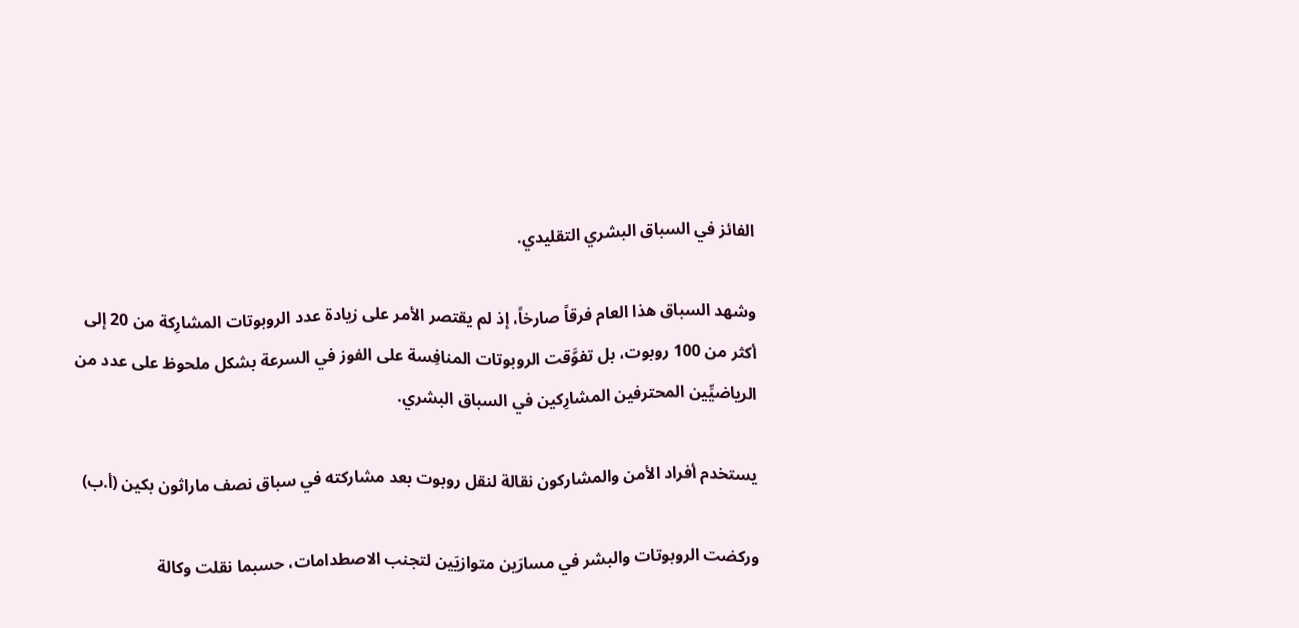الفائز في السباق البشري التقليدي.

وشهد السباق هذا العام فرقاً صارخاً، إذ لم يقتصر الأمر على زيادة عدد الروبوتات المشارِكة من 20 إلى أكثر من 100 روبوت، بل تفوَّقت الروبوتات ‌المنافِسة على الفوز ‌في السرعة بشكل ملحوظ على عدد من الرياضيِّين المحترفين المشارِكين ‌في السباق البشري.

يستخدم أفراد الأمن والمشاركون نقالة لنقل روبوت بعد مشاركته في سباق نصف ماراثون بكين (أ.ب)

وركضت الروبوتات والبشر في مسارَين ‌متوازيَين لتجنب الاصطدامات، حسبما نقلت وكالة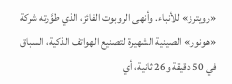«رويترز» للأنباء. وأنهى الروبوت الفائز، الذي طوَّرته شركة «هونور» الصينية الشهيرة لتصنيع الهواتف الذكية، السباق في 50 دقيقة و26 ثانية، أي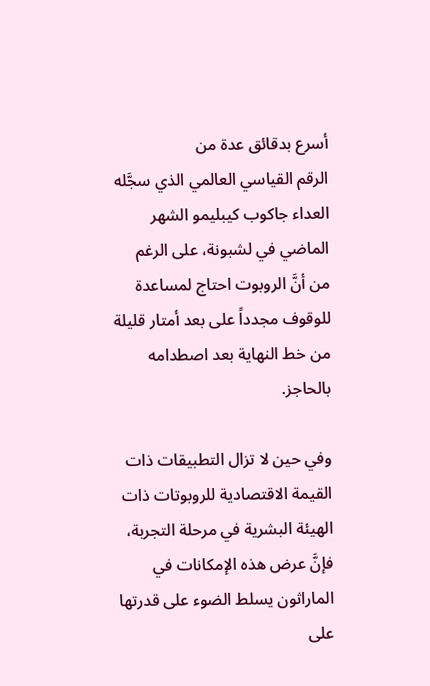أسرع بدقائق عدة من الرقم ‌القياسي العالمي الذي سجَّله العداء جاكوب كيبليمو الشهر الماضي في لشبونة، على الرغم من أنَّ الروبوت احتاج لمساعدة للوقوف مجدداً على بعد أمتار قليلة من خط النهاية بعد اصطدامه بالحاجز.

وفي حين لا تزال التطبيقات ذات القيمة الاقتصادية للروبوتات ذات الهيئة البشرية في مرحلة التجربة، فإنَّ عرض هذه الإمكانات في الماراثون يسلط الضوء على قدرتها على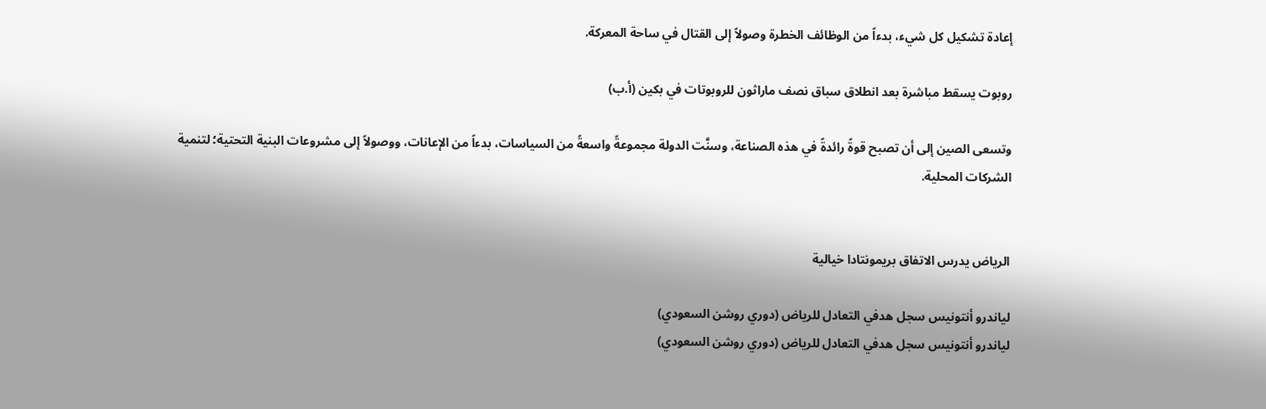إعادة تشكيل كل شيء، بدءاً من الوظائف الخطرة وصولاً إلى القتال في ساحة المعركة.

روبوت يسقط مباشرة بعد انطلاق سباق نصف ماراثون للروبوتات في بكين (أ.ب)

وتسعى الصين إلى أن تصبح قوةً رائدةً في هذه الصناعة، وسنَّت الدولة مجموعةً واسعةً من السياسات، بدءاً من الإعانات، ووصولاً إلى مشروعات البنية التحتية؛ لتنمية الشركات المحلية.


الرياض يدرس الاتفاق بريمونتادا خيالية

لياندرو أنتونيس سجل هدفي التعادل للرياض (دوري روشن السعودي)
لياندرو أنتونيس سجل هدفي التعادل للرياض (دوري روشن السعودي)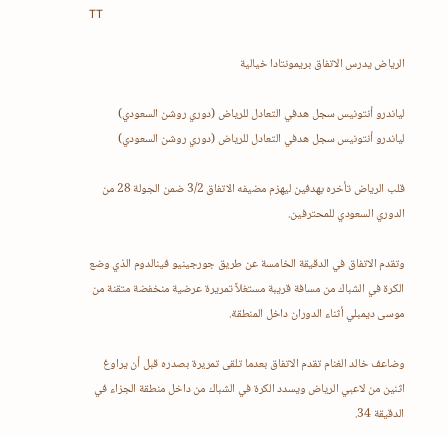TT

الرياض يدرس الاتفاق بريمونتادا خيالية

لياندرو أنتونيس سجل هدفي التعادل للرياض (دوري روشن السعودي)
لياندرو أنتونيس سجل هدفي التعادل للرياض (دوري روشن السعودي)

قلب الرياض تأخره بهدفين ليهزم مضيفه الاتفاق 3/2 ضمن الجولة 28 من الدوري السعودي للمحترفين.

وتقدم الاتفاق في الدقيقة الخامسة عن طريق جورجينيو فينالدوم الذي وضع الكرة في الشباك من مسافة قريبة مستغلاً تمريرة عرضية منخفضة متقنة من موسى ديمبلي أثناء الدوران داخل المنطقة.

وضاعف خالد الغنام تقدم الاتفاق بعدما تلقى تمريرة بصدره قبل أن يراوغ اثنين من لاعبي الرياض ويسدد الكرة في الشباك من داخل منطقة الجزاء في الدقيقة 34.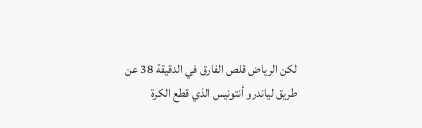لكن الرياض قلص الفارق في الدقيقة 38 عن طريق لياندرو أنتونيس الذي قطع الكرة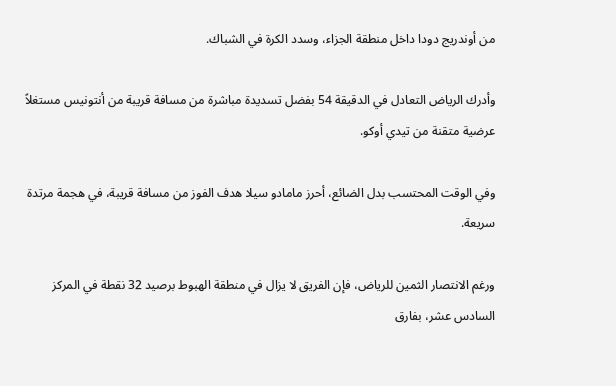من أوندريج دودا داخل منطقة الجزاء، وسدد الكرة في الشباك.

وأدرك الرياض التعادل في الدقيقة 54 بفضل تسديدة مباشرة من مسافة قريبة من أنتونيس مستغلاً عرضية متقنة من تيدي أوكو.

وفي الوقت المحتسب بدل الضائع، أحرز مامادو سيلا هدف الفوز من مسافة قريبة، في هجمة مرتدة سريعة.

ورغم الانتصار الثمين للرياض، فإن الفريق لا يزال في منطقة الهبوط برصيد 32 نقطة في المركز السادس عشر، بفارق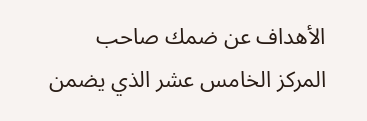الأهداف عن ضمك صاحب المركز الخامس عشر الذي يضمن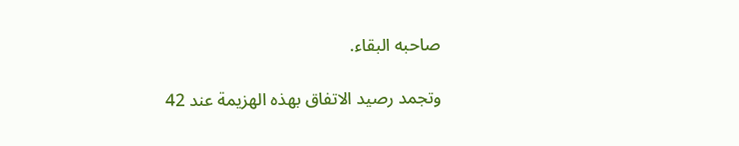صاحبه البقاء.

وتجمد رصيد الاتفاق بهذه الهزيمة عند 42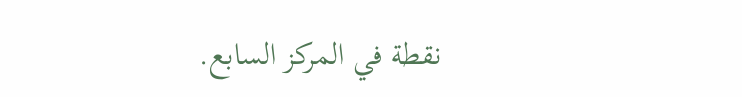نقطة في المركز السابع.